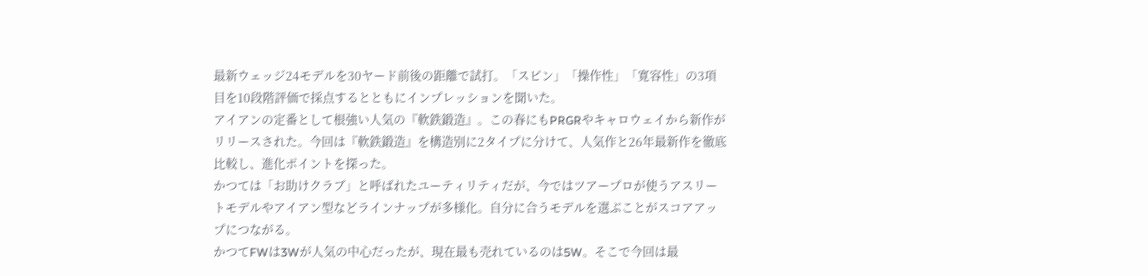最新ウェッジ24モデルを30ヤード前後の距離で試打。「スピン」「操作性」「寛容性」の3項目を10段階評価で採点するとともにインプレッションを聞いた。
アイアンの定番として根強い人気の『軟鉄鍛造』。この春にもPRGRやキャロウェイから新作がリリースされた。今回は『軟鉄鍛造』を構造別に2タイプに分けて、人気作と26年最新作を徹底比較し、進化ポイントを探った。
かつては「お助けクラブ」と呼ばれたユーティリティだが、今ではツアープロが使うアスリートモデルやアイアン型などラインナップが多様化。自分に合うモデルを選ぶことがスコアアップにつながる。
かつてFWは3Wが人気の中心だったが、現在最も売れているのは5W。そこで今回は最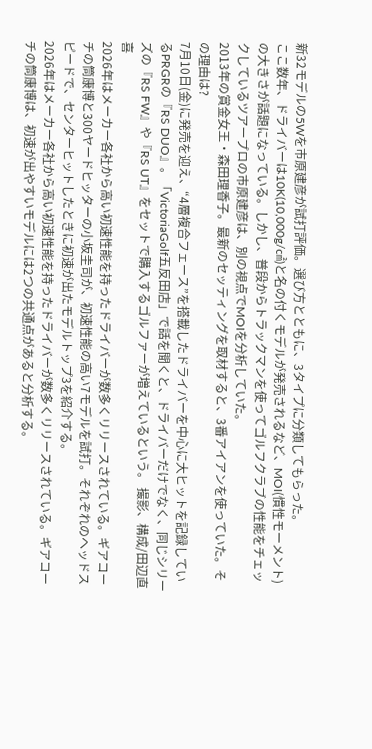新32モデルの5Wを市原建彦が試打評価。選び方とともに、3タイプに分類してもらった。
ここ数年、ドライバーは10K(10,000g/㎠)と名の付くモデルが発売されるなど、MOI(慣性モーメント)の大きさが話題になっている。しかし、普段からトラックマンを使ってゴルフクラブの性能をチェックしているツアープロの市原建彦は、別の視点でMOIを分析していた。
2013年の賞金女王・森田理香子。最新のセッティングを取材すると、3番アイアンを使っていた。その理由は?
7月10日(金)に発売を迎え、“4層複合フェース”を搭載したドライバーを中心に大ヒットを記録しているPRGRの『RS DUO』。「VictoriaGolf五反田店」で話を聞くと、ドライバーだけでなく、同じシリーズの『RS FW』や『RS UT』をセットで購入するゴルファーが増えているという。 撮影、構成/田辺直喜
2026年はメーカー各社から高い初速性能を持ったドライバーが数多くリリースされている。ギアコーチの筒康博と300ヤードヒッターの小坂圭司が、初速性能の高い7モデルを試打。それぞれのヘッドスピードで、センターヒットしたときに初速が出たモデルトップ3を紹介する。
2026年はメーカー各社から高い初速性能を持ったドライバーが数多くリリースされている。ギアコーチの筒康博は、初速が出やすいモデルには2つの共通点があると分析する。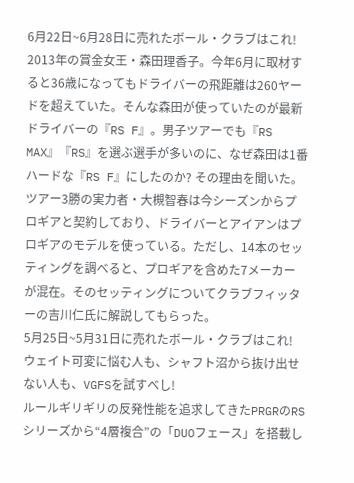6月22日~6月28日に売れたボール・クラブはこれ!
2013年の賞金女王・森田理香子。今年6月に取材すると36歳になってもドライバーの飛距離は260ヤードを超えていた。そんな森田が使っていたのが最新ドライバーの『RS F』。男子ツアーでも『RS MAX』『RS』を選ぶ選手が多いのに、なぜ森田は1番ハードな『RS F』にしたのか? その理由を聞いた。
ツアー3勝の実力者・大槻智春は今シーズンからプロギアと契約しており、ドライバーとアイアンはプロギアのモデルを使っている。ただし、14本のセッティングを調べると、プロギアを含めた7メーカーが混在。そのセッティングについてクラブフィッターの吉川仁氏に解説してもらった。
5月25日~5月31日に売れたボール・クラブはこれ!
ウェイト可変に悩む人も、シャフト沼から抜け出せない人も、VGFSを試すべし!
ルールギリギリの反発性能を追求してきたPRGRのRSシリーズから“4層複合”の「DUOフェース」を搭載し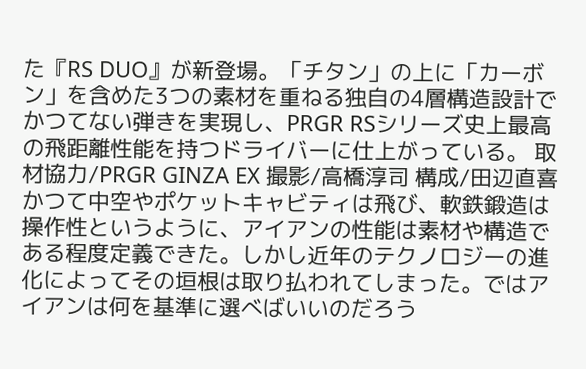た『RS DUO』が新登場。「チタン」の上に「カーボン」を含めた3つの素材を重ねる独自の4層構造設計でかつてない弾きを実現し、PRGR RSシリーズ史上最高の飛距離性能を持つドライバーに仕上がっている。 取材協力/PRGR GINZA EX 撮影/高橋淳司 構成/田辺直喜
かつて中空やポケットキャビティは飛び、軟鉄鍛造は操作性というように、アイアンの性能は素材や構造である程度定義できた。しかし近年のテクノロジーの進化によってその垣根は取り払われてしまった。ではアイアンは何を基準に選べばいいのだろう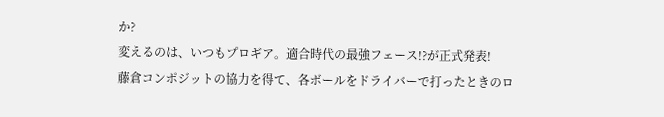か?
変えるのは、いつもプロギア。適合時代の最強フェース!?が正式発表!
藤倉コンポジットの協力を得て、各ボールをドライバーで打ったときのロ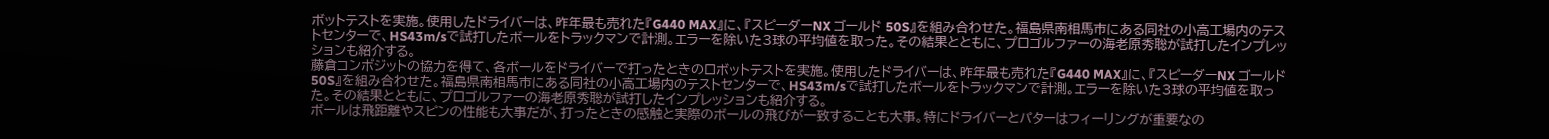ボットテストを実施。使用したドライバーは、昨年最も売れた『G440 MAX』に、『スピーダーNX ゴールド 50S』を組み合わせた。福島県南相馬市にある同社の小高工場内のテストセンターで、HS43m/sで試打したボールをトラックマンで計測。エラーを除いた3球の平均値を取った。その結果とともに、プロゴルファーの海老原秀聡が試打したインプレッションも紹介する。
藤倉コンポジットの協力を得て、各ボールをドライバーで打ったときのロボットテストを実施。使用したドライバーは、昨年最も売れた『G440 MAX』に、『スピーダーNX ゴールド 50S』を組み合わせた。福島県南相馬市にある同社の小高工場内のテストセンターで、HS43m/sで試打したボールをトラックマンで計測。エラーを除いた3球の平均値を取った。その結果とともに、プロゴルファーの海老原秀聡が試打したインプレッションも紹介する。
ボールは飛距離やスピンの性能も大事だが、打ったときの感触と実際のボールの飛びが一致することも大事。特にドライバーとパターはフィーリングが重要なの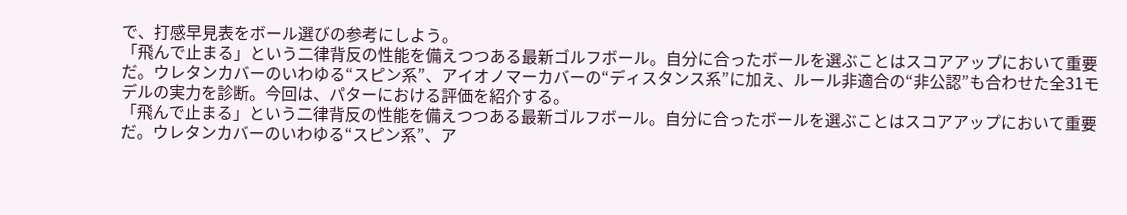で、打感早見表をボール選びの参考にしよう。
「飛んで止まる」という二律背反の性能を備えつつある最新ゴルフボール。自分に合ったボールを選ぶことはスコアアップにおいて重要だ。ウレタンカバーのいわゆる“スピン系”、アイオノマーカバーの“ディスタンス系”に加え、ルール非適合の“非公認”も合わせた全31モデルの実力を診断。今回は、パターにおける評価を紹介する。
「飛んで止まる」という二律背反の性能を備えつつある最新ゴルフボール。自分に合ったボールを選ぶことはスコアアップにおいて重要だ。ウレタンカバーのいわゆる“スピン系”、ア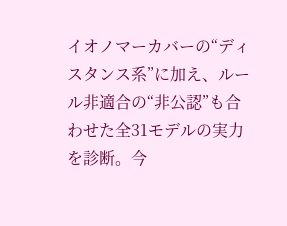イオノマーカバーの“ディスタンス系”に加え、ルール非適合の“非公認”も合わせた全31モデルの実力を診断。今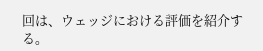回は、ウェッジにおける評価を紹介する。